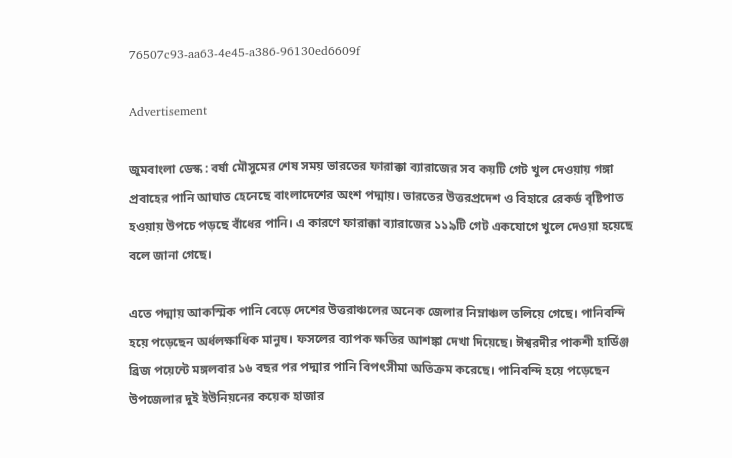76507c93-aa63-4e45-a386-96130ed6609f

Advertisement

জুমবাংলা ডেস্ক : বর্ষা মৌসুমের শেষ সময় ভারতের ফারাক্কা ব্যারাজের সব কয়টি গেট খুল দেওয়ায় গঙ্গা প্রবাহের পানি আঘাত হেনেছে বাংলাদেশের অংশ পদ্মায়। ভারতের উত্তরপ্রদেশ ও বিহারে রেকর্ড বৃষ্টিপাত হওয়ায় উপচে পড়ছে বাঁধের পানি। এ কারণে ফারাক্কা ব্যারাজের ১১৯টি গেট একযোগে খুলে দেওয়া হয়েছে বলে জানা গেছে।

এতে পদ্মায় আকস্মিক পানি বেড়ে দেশের উত্তরাঞ্চলের অনেক জেলার নিম্নাঞ্চল তলিয়ে গেছে। পানিবন্দি হয়ে পড়েছেন অর্ধলক্ষাধিক মানুষ। ফসলের ব্যাপক ক্ষতির আশঙ্কা দেখা দিয়েছে। ঈশ্বরদীর পাকশী হার্ডিঞ্জ ব্রিজ পয়েন্টে মঙ্গলবার ১৬ বছর পর পদ্মার পানি বিপৎসীমা অতিক্রম করেছে। পানিবন্দি হয়ে পড়েছেন উপজেলার দুই ইউনিয়নের কয়েক হাজার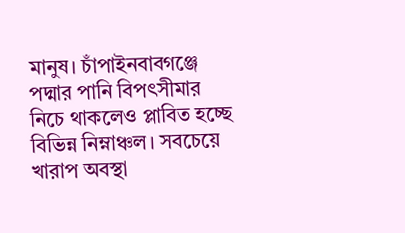মানুষ। চাঁপাইনবাবগঞ্জে পদ্মার পানি বিপৎসীমার নিচে থাকলেও প্লাবিত হচ্ছে বিভিন্ন নিম্নাঞ্চল। সবচেয়ে খারাপ অবস্থা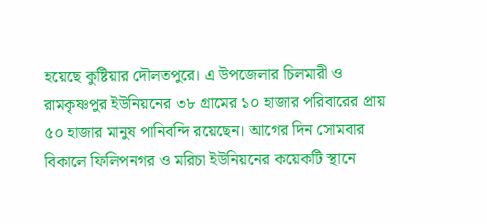হয়েছে কুষ্টিয়ার দৌলতপুরে। এ উপজেলার চিলমারী ও রামকৃষ্ণপুর ইউনিয়নের ৩৮ গ্রামের ১০ হাজার পরিবারের প্রায় ৫০ হাজার মানুষ পানিবন্দি রয়েছেন। আগের দিন সোমবার বিকালে ফিলিপনগর ও মরিচা ইউনিয়নের কয়েকটি স্থানে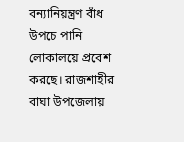বন্যানিয়ন্ত্রণ বাঁধ উপচে পানি লোকালয়ে প্রবেশ করছে। রাজশাহীর বাঘা উপজেলায়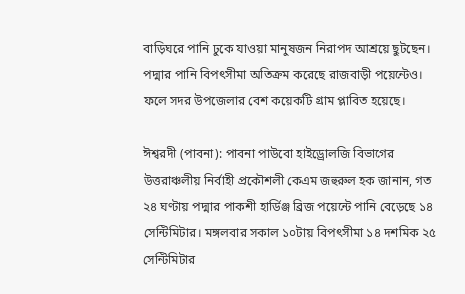বাড়িঘরে পানি ঢুকে যাওয়া মানুষজন নিরাপদ আশ্রয়ে ছুটছেন। পদ্মার পানি বিপৎসীমা অতিক্রম করেছে রাজবাড়ী পয়েন্টেও। ফলে সদর উপজেলার বেশ কয়েকটি গ্রাম প্লাবিত হয়েছে।

ঈশ্বরদী (পাবনা): পাবনা পাউবো হাইড্রোলজি বিভাগের উত্তরাঞ্চলীয় নির্বাহী প্রকৌশলী কেএম জহুরুল হক জানান, গত ২৪ ঘণ্টায় পদ্মার পাকশী হার্ডিঞ্জ ব্রিজ পয়েন্টে পানি বেড়েছে ১৪ সেন্টিমিটার। মঙ্গলবার সকাল ১০টায় বিপৎসীমা ১৪ দশমিক ২৫ সেন্টিমিটার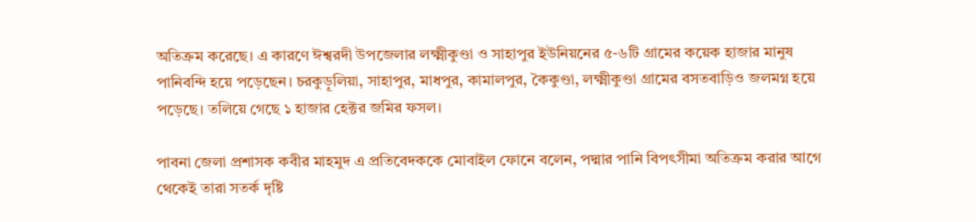অতিক্রম করেছে। এ কারণে ঈশ্বরদী উপজেলার লক্ষ্মীকুণ্ডা ও সাহাপুর ইউনিয়নের ৫-৬টি গ্রামের কয়েক হাজার মানুষ পানিবন্দি হয়ে পড়েছেন। চরকুড়ূলিয়া, সাহাপুর, মাধপুর, কামালপুর, কৈকুণ্ডা, লক্ষ্মীকুণ্ডা গ্রামের বসতবাড়িও জলমগ্ন হয়ে পড়েছে। তলিয়ে গেছে ১ হাজার হেক্টর জমির ফসল।

পাবনা জেলা প্রশাসক কবীর মাহমুদ এ প্রতিবেদককে মোবাইল ফোনে বলেন, পদ্মার পানি বিপৎসীমা অতিক্রম করার আগে থেকেই তারা সতর্ক দৃষ্টি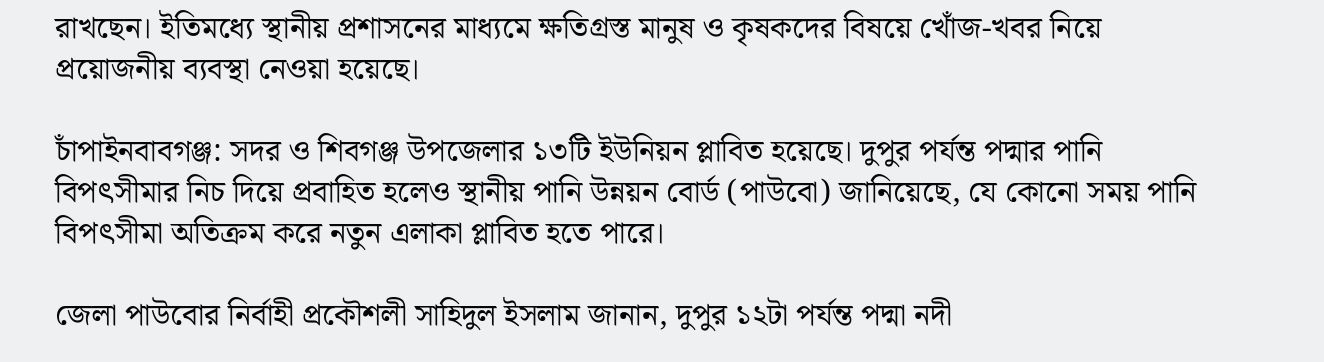রাখছেন। ইতিমধ্যে স্থানীয় প্রশাসনের মাধ্যমে ক্ষতিগ্রস্ত মানুষ ও কৃষকদের বিষয়ে খোঁজ-খবর নিয়ে প্রয়োজনীয় ব্যবস্থা নেওয়া হয়েছে।

চাঁপাইনবাবগঞ্জ: সদর ও শিবগঞ্জ উপজেলার ১৩টি ইউনিয়ন প্লাবিত হয়েছে। দুপুর পর্যন্ত পদ্মার পানি বিপৎসীমার নিচ দিয়ে প্রবাহিত হলেও স্থানীয় পানি উন্নয়ন বোর্ড (পাউবো) জানিয়েছে, যে কোনো সময় পানি বিপৎসীমা অতিক্রম করে নতুন এলাকা প্লাবিত হতে পারে।

জেলা পাউবোর নির্বাহী প্রকৌশলী সাহিদুল ইসলাম জানান, দুপুর ১২টা পর্যন্ত পদ্মা নদী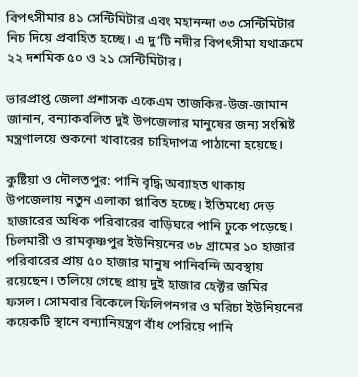বিপৎসীমার ৪১ সেন্টিমিটার এবং মহানন্দা ৩৩ সেন্টিমিটার নিচ দিয়ে প্রবাহিত হচ্ছে। এ দু’টি নদীর বিপৎসীমা যথাক্রমে ২২ দশমিক ৫০ ও ২১ সেন্টিমিটার।

ভারপ্রাপ্ত জেলা প্রশাসক একেএম তাজকির-উজ-জামান জানান, বন্যাকবলিত দুই উপজেলার মানুষের জন্য সংশ্নিষ্ট মন্ত্রণালয়ে শুকনো খাবারের চাহিদাপত্র পাঠানো হয়েছে।

কুষ্টিয়া ও দৌলতপুর: পানি বৃদ্ধি অব্যাহত থাকায় উপজেলায় নতুন এলাকা প্লাবিত হচ্ছে। ইতিমধ্যে দেড় হাজারের অধিক পরিবারের বাড়িঘরে পানি ঢুকে পড়েছে। চিলমারী ও রামকৃষ্ণপুর ইউনিয়নের ৩৮ গ্রামের ১০ হাজার পরিবারের প্রায় ৫০ হাজার মানুষ পানিবন্দি অবস্থায় রয়েছেন। তলিয়ে গেছে প্রায় দুই হাজার হেক্টর জমির ফসল। সোমবার বিকেলে ফিলিপনগর ও মরিচা ইউনিয়নের কয়েকটি স্থানে বন্যানিয়ন্ত্রণ বাঁধ পেরিয়ে পানি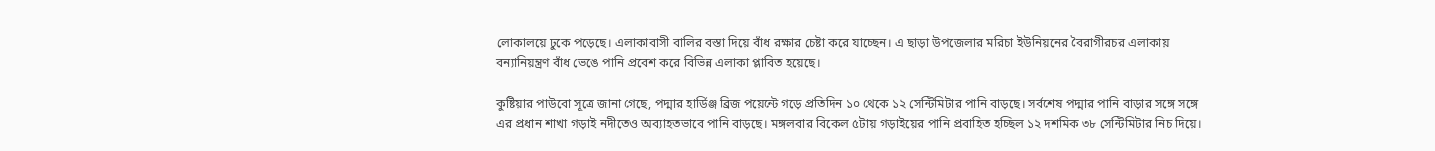লোকালয়ে ঢুকে পড়েছে। এলাকাবাসী বালির বস্তা দিয়ে বাঁধ রক্ষার চেষ্টা করে যাচ্ছেন। এ ছাড়া উপজেলার মরিচা ইউনিয়নের বৈরাগীরচর এলাকায় বন্যানিয়ন্ত্রণ বাঁধ ভেঙে পানি প্রবেশ করে বিভিন্ন এলাকা প্লাবিত হয়েছে।

কুষ্টিয়ার পাউবো সূত্রে জানা গেছে, পদ্মার হার্ডিঞ্জ ব্রিজ পয়েন্টে গড়ে প্রতিদিন ১০ থেকে ১২ সেন্টিমিটার পানি বাড়ছে। সর্বশেষ পদ্মার পানি বাড়ার সঙ্গে সঙ্গে এর প্রধান শাখা গড়াই নদীতেও অব্যাহতভাবে পানি বাড়ছে। মঙ্গলবার বিকেল ৫টায় গড়াইয়ের পানি প্রবাহিত হচ্ছিল ১২ দশমিক ৩৮ সেন্টিমিটার নিচ দিয়ে।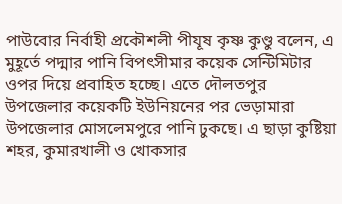পাউবোর নির্বাহী প্রকৌশলী পীযূষ কৃষ্ণ কুণ্ডু বলেন, এ মুহূর্তে পদ্মার পানি বিপৎসীমার কয়েক সেন্টিমিটার ওপর দিয়ে প্রবাহিত হচ্ছে। এতে দৌলতপুর উপজেলার কয়েকটি ইউনিয়নের পর ভেড়ামারা উপজেলার মোসলেমপুরে পানি ঢুকছে। এ ছাড়া কুষ্টিয়া শহর, কুমারখালী ও খোকসার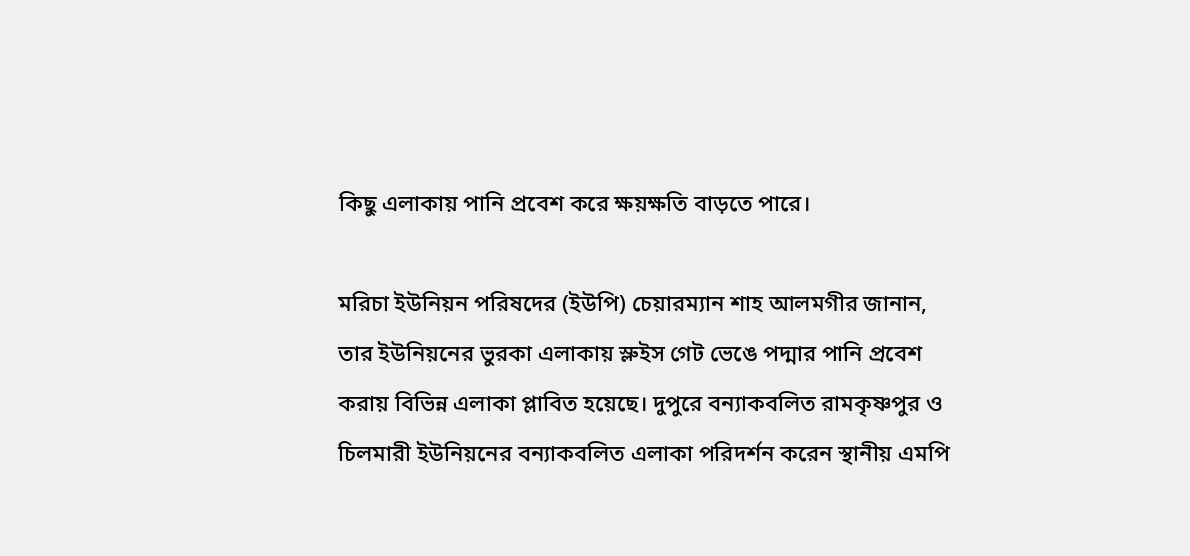কিছু এলাকায় পানি প্রবেশ করে ক্ষয়ক্ষতি বাড়তে পারে।

মরিচা ইউনিয়ন পরিষদের (ইউপি) চেয়ারম্যান শাহ আলমগীর জানান, তার ইউনিয়নের ভুরকা এলাকায় স্লুইস গেট ভেঙে পদ্মার পানি প্রবেশ করায় বিভিন্ন এলাকা প্লাবিত হয়েছে। দুপুরে বন্যাকবলিত রামকৃষ্ণপুর ও চিলমারী ইউনিয়নের বন্যাকবলিত এলাকা পরিদর্শন করেন স্থানীয় এমপি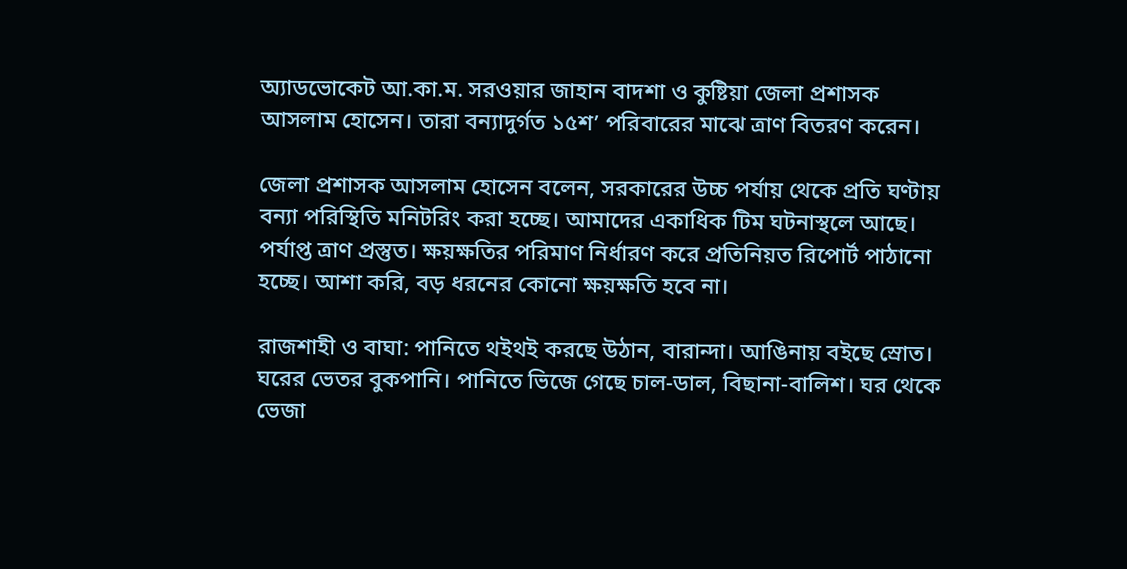অ্যাডভোকেট আ.কা.ম. সরওয়ার জাহান বাদশা ও কুষ্টিয়া জেলা প্রশাসক আসলাম হোসেন। তারা বন্যাদুর্গত ১৫শ’ পরিবারের মাঝে ত্রাণ বিতরণ করেন।

জেলা প্রশাসক আসলাম হোসেন বলেন, সরকারের উচ্চ পর্যায় থেকে প্রতি ঘণ্টায় বন্যা পরিস্থিতি মনিটরিং করা হচ্ছে। আমাদের একাধিক টিম ঘটনাস্থলে আছে। পর্যাপ্ত ত্রাণ প্রস্তুত। ক্ষয়ক্ষতির পরিমাণ নির্ধারণ করে প্রতিনিয়ত রিপোর্ট পাঠানো হচ্ছে। আশা করি, বড় ধরনের কোনো ক্ষয়ক্ষতি হবে না।

রাজশাহী ও বাঘা: পানিতে থইথই করছে উঠান, বারান্দা। আঙিনায় বইছে স্রোত। ঘরের ভেতর বুকপানি। পানিতে ভিজে গেছে চাল-ডাল, বিছানা-বালিশ। ঘর থেকে ভেজা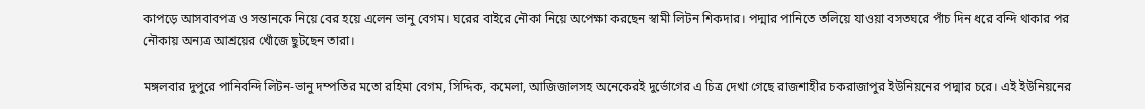কাপড়ে আসবাবপত্র ও সন্তানকে নিয়ে বের হয়ে এলেন ভানু বেগম। ঘরের বাইরে নৌকা নিয়ে অপেক্ষা করছেন স্বামী লিটন শিকদার। পদ্মার পানিতে তলিয়ে যাওয়া বসতঘরে পাঁচ দিন ধরে বন্দি থাকার পর নৌকায় অন্যত্র আশ্রয়ের খোঁজে ছুটছেন তারা।

মঙ্গলবার দুপুরে পানিবন্দি লিটন-ভানু দম্পতির মতো রহিমা বেগম, সিদ্দিক, কমেলা, আজিজালসহ অনেকেরই দুর্ভোগের এ চিত্র দেখা গেছে রাজশাহীর চকরাজাপুর ইউনিয়নের পদ্মার চরে। এই ইউনিয়নের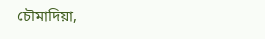চৌমাদিয়া,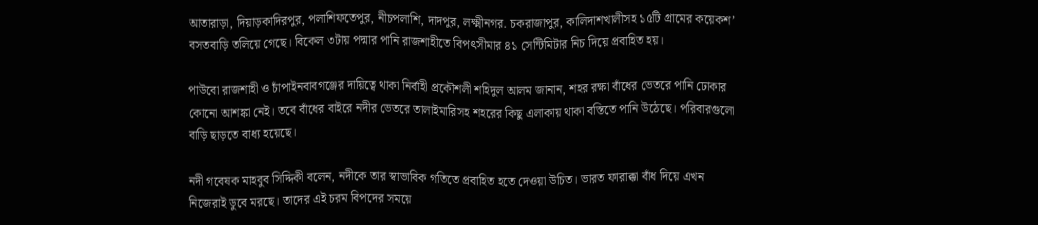আতারাড়া, দিয়াড়কাদিরপুর, পলাশিফতেপুর, নীচপলাশি, দাদপুর, লক্ষ্মীনগর. চকরাজাপুর, কালিদাশখালীসহ ১৫টি গ্রামের কয়েকশ’ বসতবাড়ি তলিয়ে গেছে। বিকেল ৩টায় পদ্মার পানি রাজশাহীতে বিপৎসীমার ৪১ সেন্টিমিটার নিচ দিয়ে প্রবাহিত হয়।

পাউবো রাজশাহী ও চাঁপাইনবাবগঞ্জের দায়িত্বে থাকা নির্বাহী প্রকৌশলী শহিদুল আলম জানান, শহর রক্ষা বাঁধের ভেতরে পানি ঢোকার কোনো আশঙ্কা নেই। তবে বাঁধের বাইরে নদীর ভেতরে তালাইমারিসহ শহরের কিছু এলাকায় থাকা বস্তিতে পানি উঠেছে। পরিবারগুলো বাড়ি ছাড়তে বাধ্য হয়েছে।

নদী গবেষক মাহবুব সিদ্দিকী বলেন, নদীকে তার স্বাভাবিক গতিতে প্রবাহিত হতে দেওয়া উচিত। ভারত ফারাক্কা বাঁধ দিয়ে এখন নিজেরাই ডুবে মরছে। তাদের এই চরম বিপদের সময়ে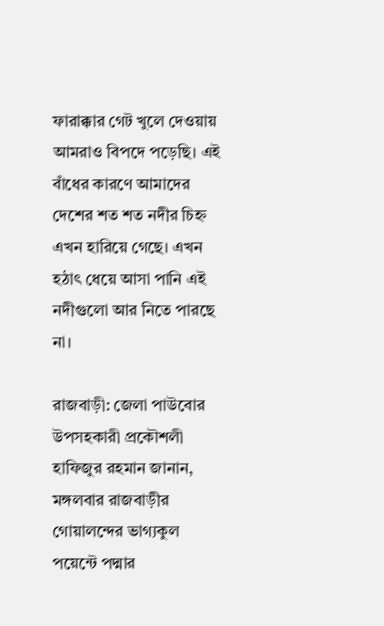ফারাক্কার গেট খুলে দেওয়ায় আমরাও বিপদে পড়েছি। এই বাঁধের কারণে আমাদের দেশের শত শত নদীর চিহ্ন এখন হারিয়ে গেছে। এখন হঠাৎ ধেয়ে আসা পানি এই নদীগুলো আর নিতে পারছে না।

রাজবাড়ী: জেলা পাউবোর উপসহকারী প্রকৌশলী হাফিজুর রহমান জানান, মঙ্গলবার রাজবাড়ীর গোয়ালন্দের ভাগ্যকুল পয়েন্টে পদ্মার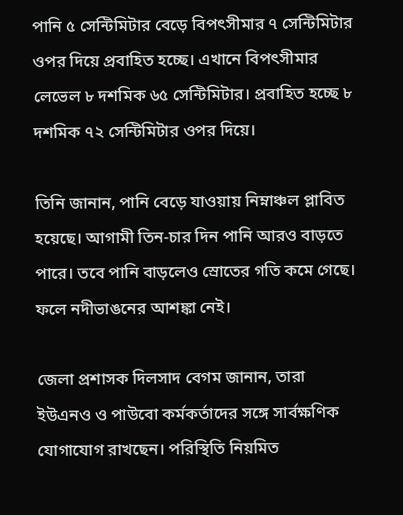পানি ৫ সেন্টিমিটার বেড়ে বিপৎসীমার ৭ সেন্টিমিটার ওপর দিয়ে প্রবাহিত হচ্ছে। এখানে বিপৎসীমার লেভেল ৮ দশমিক ৬৫ সেন্টিমিটার। প্রবাহিত হচ্ছে ৮ দশমিক ৭২ সেন্টিমিটার ওপর দিয়ে।

তিনি জানান, পানি বেড়ে যাওয়ায় নিম্নাঞ্চল প্লাবিত হয়েছে। আগামী তিন-চার দিন পানি আরও বাড়তে পারে। তবে পানি বাড়লেও স্রোতের গতি কমে গেছে। ফলে নদীভাঙনের আশঙ্কা নেই।

জেলা প্রশাসক দিলসাদ বেগম জানান, তারা ইউএনও ও পাউবো কর্মকর্তাদের সঙ্গে সার্বক্ষণিক যোগাযোগ রাখছেন। পরিস্থিতি নিয়মিত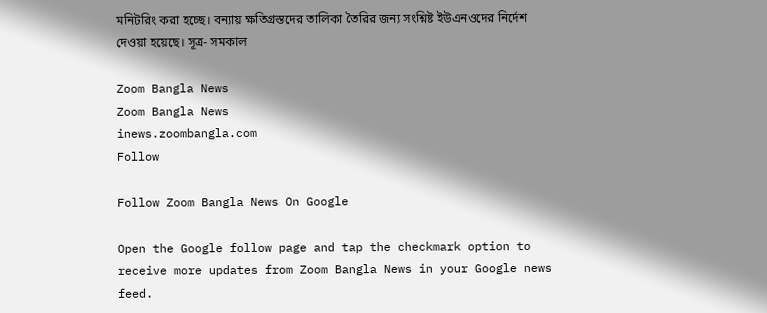মনিটরিং করা হচ্ছে। বন্যায় ক্ষতিগ্রস্তদের তালিকা তৈরির জন্য সংশ্নিষ্ট ইউএনওদের নির্দেশ দেওয়া হয়েছে। সূত্র- সমকাল

Zoom Bangla News
Zoom Bangla News
inews.zoombangla.com
Follow

Follow Zoom Bangla News On Google

Open the Google follow page and tap the checkmark option to receive more updates from Zoom Bangla News in your Google news feed.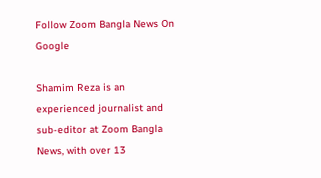Follow Zoom Bangla News On Google

Shamim Reza is an experienced journalist and sub-editor at Zoom Bangla News, with over 13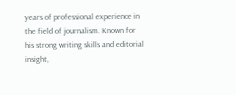years of professional experience in the field of journalism. Known for his strong writing skills and editorial insight,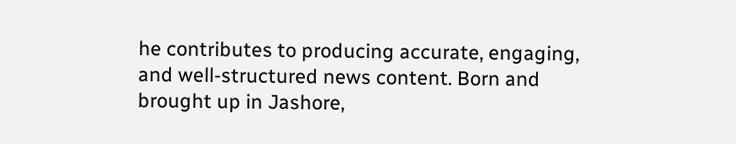he contributes to producing accurate, engaging, and well-structured news content. Born and brought up in Jashore,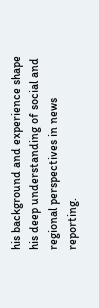his background and experience shape his deep understanding of social and regional perspectives in news reporting.